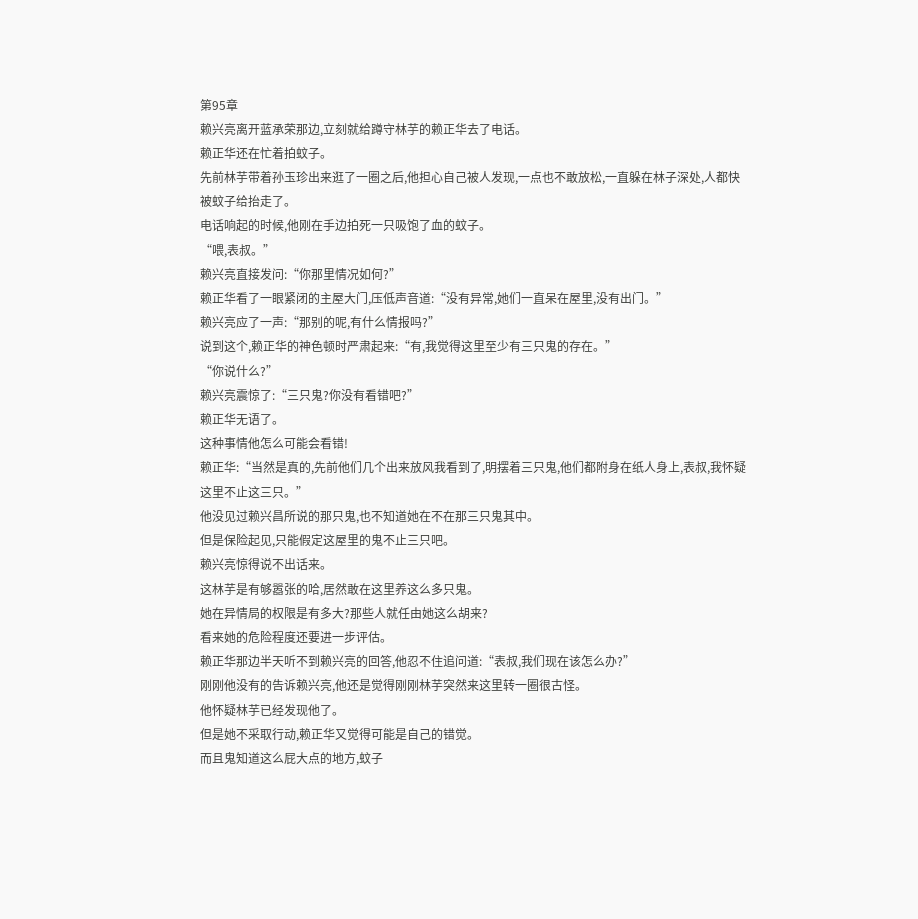第95章
赖兴亮离开蓝承荣那边,立刻就给蹲守林芋的赖正华去了电话。
赖正华还在忙着拍蚊子。
先前林芋带着孙玉珍出来逛了一圈之后,他担心自己被人发现,一点也不敢放松,一直躲在林子深处,人都快被蚊子给抬走了。
电话响起的时候,他刚在手边拍死一只吸饱了血的蚊子。
“喂,表叔。”
赖兴亮直接发问:“你那里情况如何?”
赖正华看了一眼紧闭的主屋大门,压低声音道:“没有异常,她们一直呆在屋里,没有出门。”
赖兴亮应了一声:“那别的呢,有什么情报吗?”
说到这个,赖正华的神色顿时严肃起来:“有,我觉得这里至少有三只鬼的存在。”
“你说什么?”
赖兴亮震惊了:“三只鬼?你没有看错吧?”
赖正华无语了。
这种事情他怎么可能会看错!
赖正华:“当然是真的,先前他们几个出来放风我看到了,明摆着三只鬼,他们都附身在纸人身上,表叔,我怀疑这里不止这三只。”
他没见过赖兴昌所说的那只鬼,也不知道她在不在那三只鬼其中。
但是保险起见,只能假定这屋里的鬼不止三只吧。
赖兴亮惊得说不出话来。
这林芋是有够嚣张的哈,居然敢在这里养这么多只鬼。
她在异情局的权限是有多大?那些人就任由她这么胡来?
看来她的危险程度还要进一步评估。
赖正华那边半天听不到赖兴亮的回答,他忍不住追问道:“表叔,我们现在该怎么办?”
刚刚他没有的告诉赖兴亮,他还是觉得刚刚林芋突然来这里转一圈很古怪。
他怀疑林芋已经发现他了。
但是她不采取行动,赖正华又觉得可能是自己的错觉。
而且鬼知道这么屁大点的地方,蚊子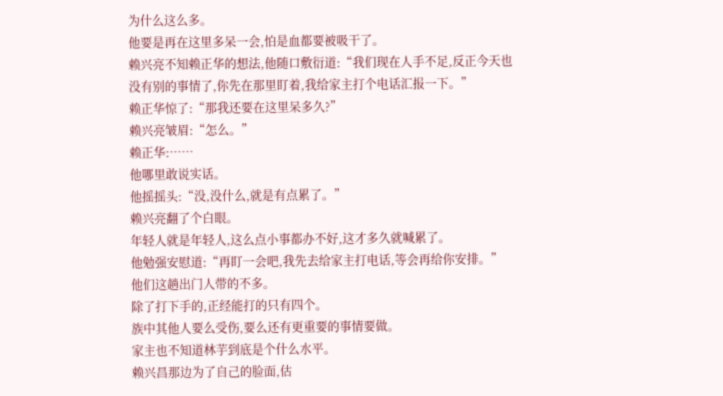为什么这么多。
他要是再在这里多呆一会,怕是血都要被吸干了。
赖兴亮不知赖正华的想法,他随口敷衍道:“我们现在人手不足,反正今天也没有别的事情了,你先在那里盯着,我给家主打个电话汇报一下。”
赖正华惊了:“那我还要在这里呆多久?”
赖兴亮皱眉:“怎么。”
赖正华:……
他哪里敢说实话。
他摇摇头:“没,没什么,就是有点累了。”
赖兴亮翻了个白眼。
年轻人就是年轻人,这么点小事都办不好,这才多久就喊累了。
他勉强安慰道:“再盯一会吧,我先去给家主打电话,等会再给你安排。”
他们这趟出门人带的不多。
除了打下手的,正经能打的只有四个。
族中其他人要么受伤,要么还有更重要的事情要做。
家主也不知道林芋到底是个什么水平。
赖兴昌那边为了自己的脸面,估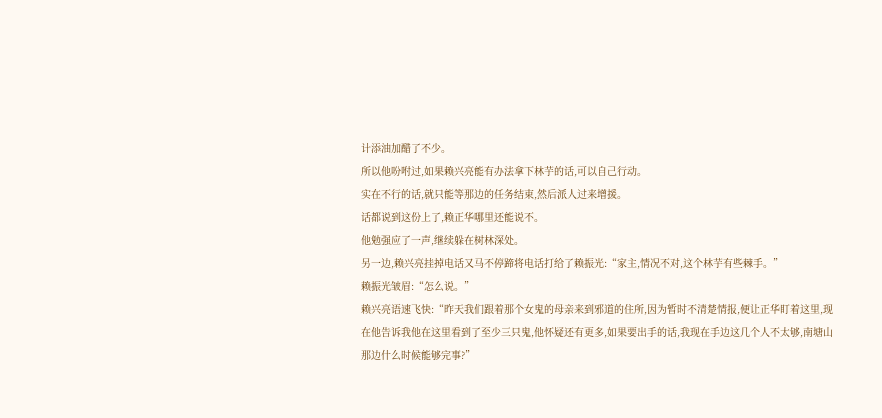计添油加醋了不少。
所以他吩咐过,如果赖兴亮能有办法拿下林芋的话,可以自己行动。
实在不行的话,就只能等那边的任务结束,然后派人过来增援。
话都说到这份上了,赖正华哪里还能说不。
他勉强应了一声,继续躲在树林深处。
另一边,赖兴亮挂掉电话又马不停蹄将电话打给了赖振光:“家主,情况不对,这个林芋有些棘手。”
赖振光皱眉:“怎么说。”
赖兴亮语速飞快:“昨天我们跟着那个女鬼的母亲来到邪道的住所,因为暂时不清楚情报,便让正华盯着这里,现在他告诉我他在这里看到了至少三只鬼,他怀疑还有更多,如果要出手的话,我现在手边这几个人不太够,南塘山那边什么时候能够完事?”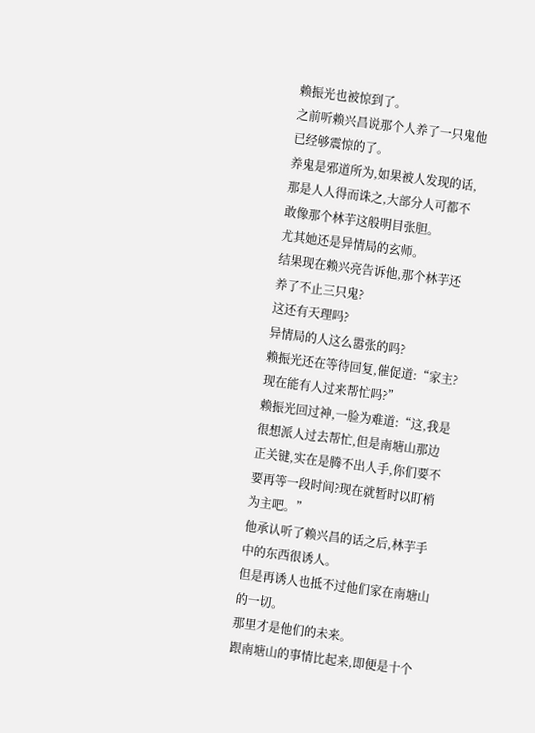赖振光也被惊到了。
之前听赖兴昌说那个人养了一只鬼他已经够震惊的了。
养鬼是邪道所为,如果被人发现的话,那是人人得而诛之,大部分人可都不敢像那个林芋这般明目张胆。
尤其她还是异情局的玄师。
结果现在赖兴亮告诉他,那个林芋还养了不止三只鬼?
这还有天理吗?
异情局的人这么嚣张的吗?
赖振光还在等待回复,催促道:“家主?现在能有人过来帮忙吗?”
赖振光回过神,一脸为难道:“这,我是很想派人过去帮忙,但是南塘山那边正关键,实在是腾不出人手,你们要不要再等一段时间?现在就暂时以盯梢为主吧。”
他承认听了赖兴昌的话之后,林芋手中的东西很诱人。
但是再诱人也抵不过他们家在南塘山的一切。
那里才是他们的未来。
跟南塘山的事情比起来,即便是十个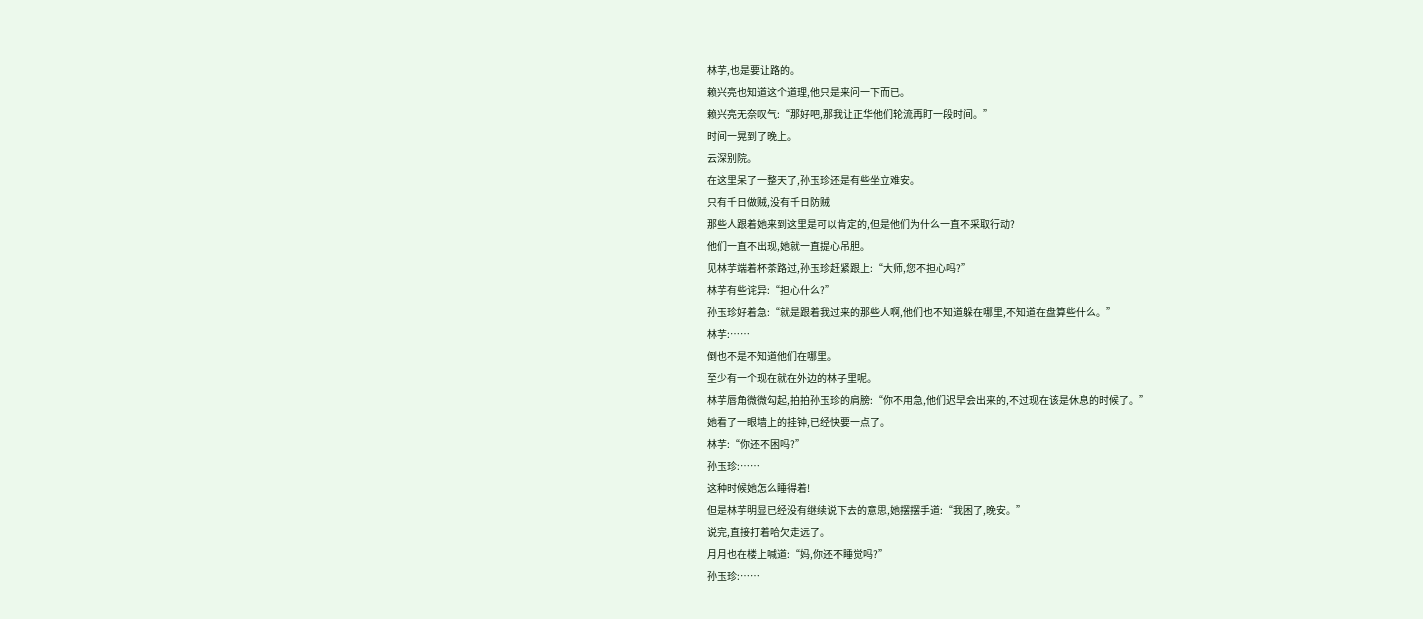林芋,也是要让路的。
赖兴亮也知道这个道理,他只是来问一下而已。
赖兴亮无奈叹气:“那好吧,那我让正华他们轮流再盯一段时间。”
时间一晃到了晚上。
云深别院。
在这里呆了一整天了,孙玉珍还是有些坐立难安。
只有千日做贼,没有千日防贼
那些人跟着她来到这里是可以肯定的,但是他们为什么一直不采取行动?
他们一直不出现,她就一直提心吊胆。
见林芋端着杯茶路过,孙玉珍赶紧跟上:“大师,您不担心吗?”
林芋有些诧异:“担心什么?”
孙玉珍好着急:“就是跟着我过来的那些人啊,他们也不知道躲在哪里,不知道在盘算些什么。”
林芋:……
倒也不是不知道他们在哪里。
至少有一个现在就在外边的林子里呢。
林芋唇角微微勾起,拍拍孙玉珍的肩膀:“你不用急,他们迟早会出来的,不过现在该是休息的时候了。”
她看了一眼墙上的挂钟,已经快要一点了。
林芋:“你还不困吗?”
孙玉珍:……
这种时候她怎么睡得着!
但是林芋明显已经没有继续说下去的意思,她摆摆手道:“我困了,晚安。”
说完,直接打着哈欠走远了。
月月也在楼上喊道:“妈,你还不睡觉吗?”
孙玉珍:……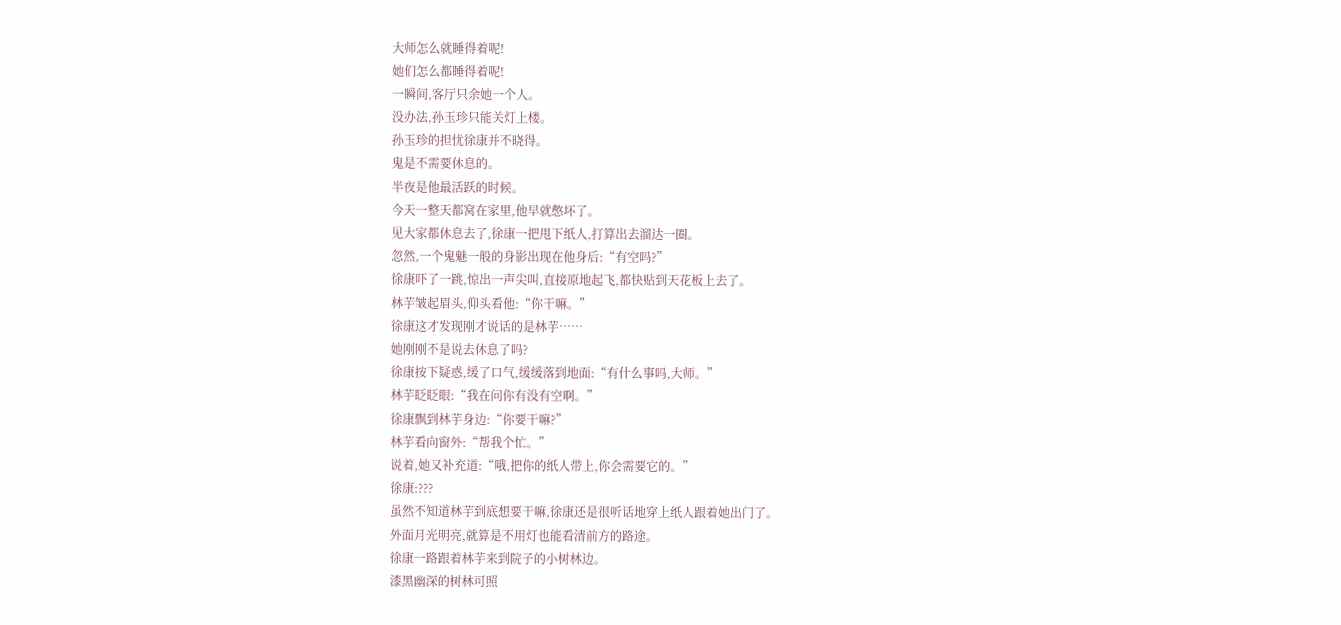大师怎么就睡得着呢!
她们怎么都睡得着呢!
一瞬间,客厅只余她一个人。
没办法,孙玉珍只能关灯上楼。
孙玉珍的担忧徐康并不晓得。
鬼是不需要休息的。
半夜是他最活跃的时候。
今天一整天都窝在家里,他早就憋坏了。
见大家都休息去了,徐康一把甩下纸人,打算出去溜达一圈。
忽然,一个鬼魅一般的身影出现在他身后:“有空吗?”
徐康吓了一跳,惊出一声尖叫,直接原地起飞,都快贴到天花板上去了。
林芋皱起眉头,仰头看他:“你干嘛。”
徐康这才发现刚才说话的是林芋……
她刚刚不是说去休息了吗?
徐康按下疑惑,缓了口气,缓缓落到地面:“有什么事吗,大师。”
林芋眨眨眼:“我在问你有没有空啊。”
徐康飘到林芋身边:“你要干嘛?”
林芋看向窗外:“帮我个忙。”
说着,她又补充道:“哦,把你的纸人带上,你会需要它的。”
徐康:???
虽然不知道林芋到底想要干嘛,徐康还是很听话地穿上纸人跟着她出门了。
外面月光明亮,就算是不用灯也能看清前方的路途。
徐康一路跟着林芋来到院子的小树林边。
漆黑幽深的树林可照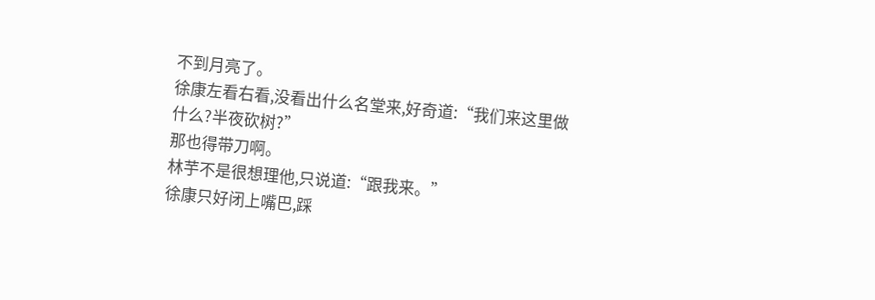不到月亮了。
徐康左看右看,没看出什么名堂来,好奇道:“我们来这里做什么?半夜砍树?”
那也得带刀啊。
林芋不是很想理他,只说道:“跟我来。”
徐康只好闭上嘴巴,踩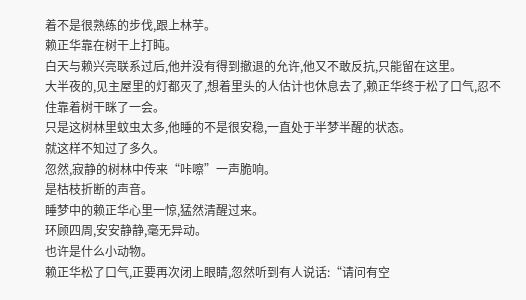着不是很熟练的步伐,跟上林芋。
赖正华靠在树干上打盹。
白天与赖兴亮联系过后,他并没有得到撤退的允许,他又不敢反抗,只能留在这里。
大半夜的,见主屋里的灯都灭了,想着里头的人估计也休息去了,赖正华终于松了口气,忍不住靠着树干眯了一会。
只是这树林里蚊虫太多,他睡的不是很安稳,一直处于半梦半醒的状态。
就这样不知过了多久。
忽然,寂静的树林中传来“咔嚓”一声脆响。
是枯枝折断的声音。
睡梦中的赖正华心里一惊,猛然清醒过来。
环顾四周,安安静静,毫无异动。
也许是什么小动物。
赖正华松了口气,正要再次闭上眼睛,忽然听到有人说话:“请问有空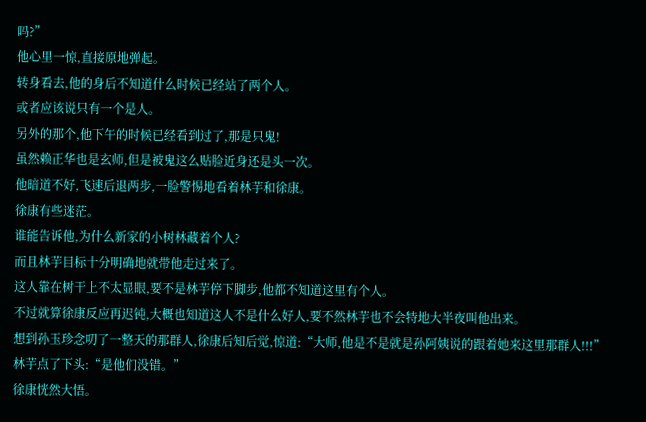吗?”
他心里一惊,直接原地弹起。
转身看去,他的身后不知道什么时候已经站了两个人。
或者应该说只有一个是人。
另外的那个,他下午的时候已经看到过了,那是只鬼!
虽然赖正华也是玄师,但是被鬼这么贴脸近身还是头一次。
他暗道不好,飞速后退两步,一脸警惕地看着林芋和徐康。
徐康有些迷茫。
谁能告诉他,为什么新家的小树林藏着个人?
而且林芋目标十分明确地就带他走过来了。
这人靠在树干上不太显眼,要不是林芋停下脚步,他都不知道这里有个人。
不过就算徐康反应再迟钝,大概也知道这人不是什么好人,要不然林芋也不会特地大半夜叫他出来。
想到孙玉珍念叨了一整天的那群人,徐康后知后觉,惊道:“大师,他是不是就是孙阿姨说的跟着她来这里那群人!!!”
林芋点了下头:“是他们没错。”
徐康恍然大悟。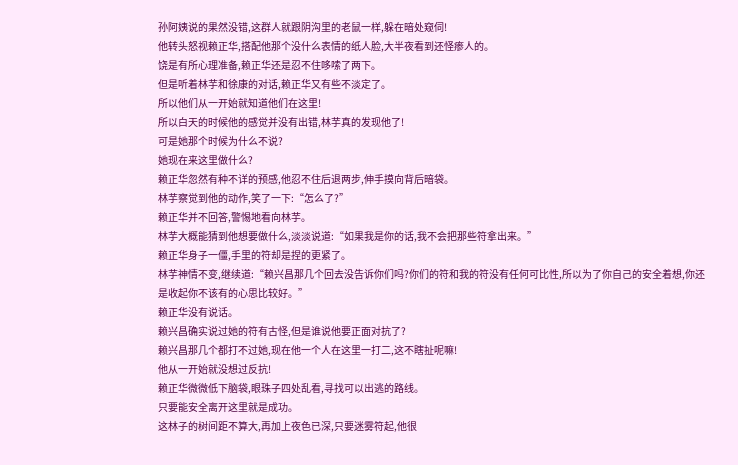孙阿姨说的果然没错,这群人就跟阴沟里的老鼠一样,躲在暗处窥伺!
他转头怒视赖正华,搭配他那个没什么表情的纸人脸,大半夜看到还怪瘆人的。
饶是有所心理准备,赖正华还是忍不住哆嗦了两下。
但是听着林芋和徐康的对话,赖正华又有些不淡定了。
所以他们从一开始就知道他们在这里!
所以白天的时候他的感觉并没有出错,林芋真的发现他了!
可是她那个时候为什么不说?
她现在来这里做什么?
赖正华忽然有种不详的预感,他忍不住后退两步,伸手摸向背后暗袋。
林芋察觉到他的动作,笑了一下:“怎么了?”
赖正华并不回答,警惕地看向林芋。
林芋大概能猜到他想要做什么,淡淡说道:“如果我是你的话,我不会把那些符拿出来。”
赖正华身子一僵,手里的符却是捏的更紧了。
林芋神情不变,继续道:“赖兴昌那几个回去没告诉你们吗?你们的符和我的符没有任何可比性,所以为了你自己的安全着想,你还是收起你不该有的心思比较好。”
赖正华没有说话。
赖兴昌确实说过她的符有古怪,但是谁说他要正面对抗了?
赖兴昌那几个都打不过她,现在他一个人在这里一打二,这不瞎扯呢嘛!
他从一开始就没想过反抗!
赖正华微微低下脑袋,眼珠子四处乱看,寻找可以出逃的路线。
只要能安全离开这里就是成功。
这林子的树间距不算大,再加上夜色已深,只要迷雾符起,他很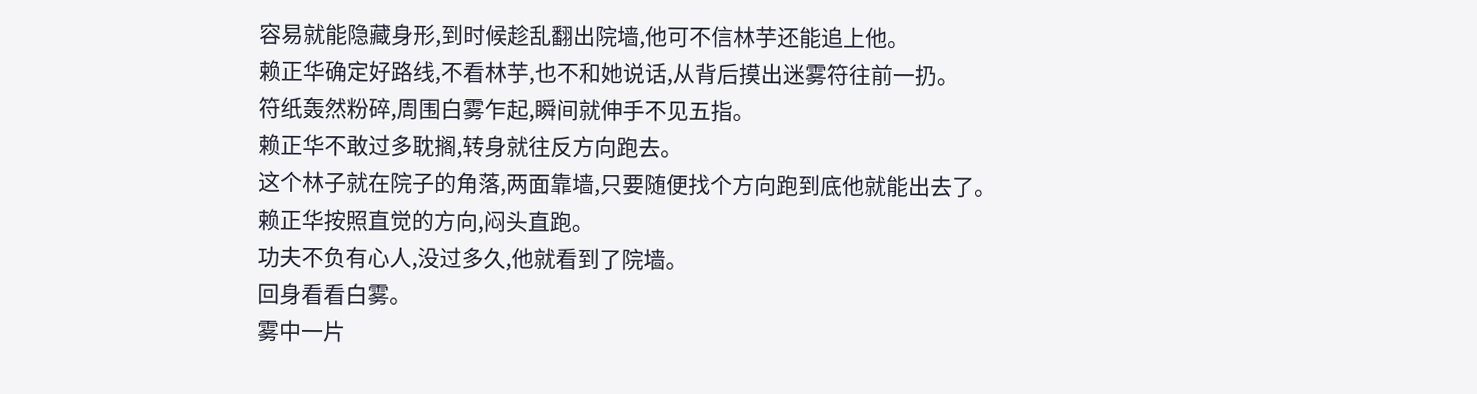容易就能隐藏身形,到时候趁乱翻出院墙,他可不信林芋还能追上他。
赖正华确定好路线,不看林芋,也不和她说话,从背后摸出迷雾符往前一扔。
符纸轰然粉碎,周围白雾乍起,瞬间就伸手不见五指。
赖正华不敢过多耽搁,转身就往反方向跑去。
这个林子就在院子的角落,两面靠墙,只要随便找个方向跑到底他就能出去了。
赖正华按照直觉的方向,闷头直跑。
功夫不负有心人,没过多久,他就看到了院墙。
回身看看白雾。
雾中一片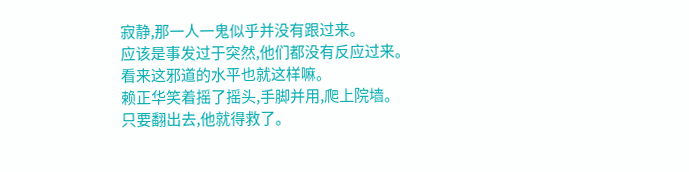寂静,那一人一鬼似乎并没有跟过来。
应该是事发过于突然,他们都没有反应过来。
看来这邪道的水平也就这样嘛。
赖正华笑着摇了摇头,手脚并用,爬上院墙。
只要翻出去,他就得救了。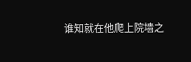谁知就在他爬上院墙之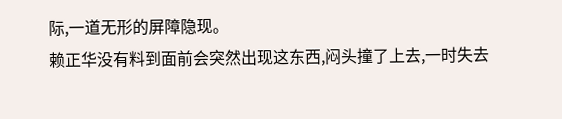际,一道无形的屏障隐现。
赖正华没有料到面前会突然出现这东西,闷头撞了上去,一时失去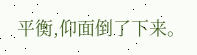平衡,仰面倒了下来。